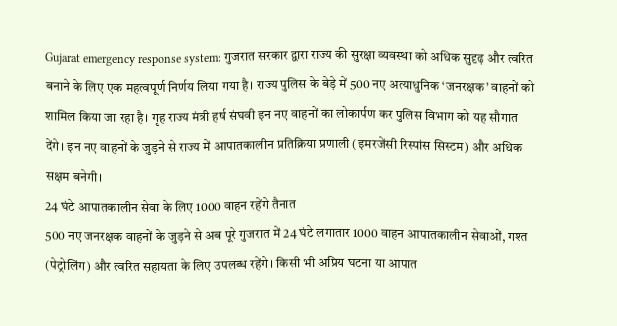Gujarat emergency response system: गुजरात सरकार द्वारा राज्य की सुरक्षा व्यवस्था को अधिक सुदृढ़ और त्वरित बनाने के लिए एक महत्वपूर्ण निर्णय लिया गया है। राज्य पुलिस के बेड़े में 500 नए अत्याधुनिक ‘जनरक्षक’ वाहनों को शामिल किया जा रहा है। गृह राज्य मंत्री हर्ष संघवी इन नए वाहनों का लोकार्पण कर पुलिस विभाग को यह सौगात देंगे। इन नए वाहनों के जुड़ने से राज्य में आपातकालीन प्रतिक्रिया प्रणाली (इमरजेंसी रिस्पांस सिस्टम) और अधिक सक्षम बनेगी।
24 घंटे आपातकालीन सेवा के लिए 1000 वाहन रहेंगे तैनात
500 नए जनरक्षक वाहनों के जुड़ने से अब पूरे गुजरात में 24 घंटे लगातार 1000 वाहन आपातकालीन सेवाओं, गश्त (पेट्रोलिंग) और त्वरित सहायता के लिए उपलब्ध रहेंगे। किसी भी अप्रिय घटना या आपात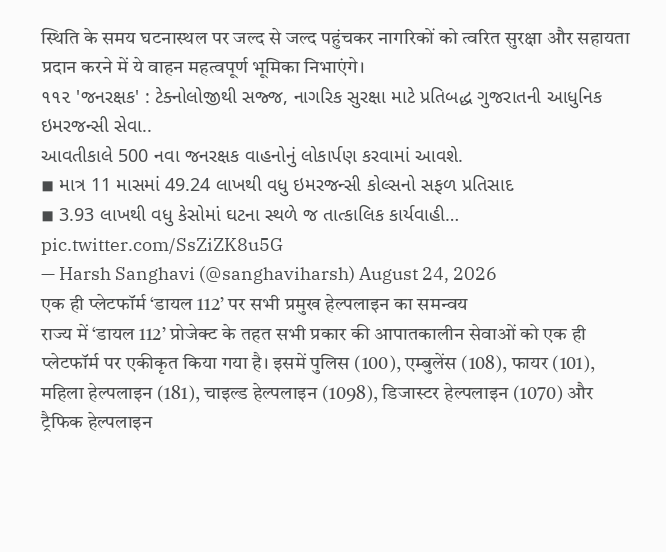स्थिति के समय घटनास्थल पर जल्द से जल्द पहुंचकर नागरिकों को त्वरित सुरक्षा और सहायता प्रदान करने में ये वाहन महत्वपूर्ण भूमिका निभाएंगे।
૧૧૨ 'જનરક્ષક' : ટેક્નોલોજીથી સજ્જ, નાગરિક સુરક્ષા માટે પ્રતિબદ્ધ ગુજરાતની આધુનિક ઇમરજન્સી સેવા..
આવતીકાલે 500 નવા જનરક્ષક વાહનોનું લોકાર્પણ કરવામાં આવશે.
◾ માત્ર 11 માસમાં 49.24 લાખથી વધુ ઇમરજન્સી કોલ્સનો સફળ પ્રતિસાદ
◾ 3.93 લાખથી વધુ કેસોમાં ઘટના સ્થળે જ તાત્કાલિક કાર્યવાહી… pic.twitter.com/SsZiZK8u5G
— Harsh Sanghavi (@sanghaviharsh) August 24, 2026
एक ही प्लेटफॉर्म ‘डायल 112’ पर सभी प्रमुख हेल्पलाइन का समन्वय
राज्य में ‘डायल 112’ प्रोजेक्ट के तहत सभी प्रकार की आपातकालीन सेवाओं को एक ही प्लेटफॉर्म पर एकीकृत किया गया है। इसमें पुलिस (100), एम्बुलेंस (108), फायर (101), महिला हेल्पलाइन (181), चाइल्ड हेल्पलाइन (1098), डिजास्टर हेल्पलाइन (1070) और ट्रैफिक हेल्पलाइन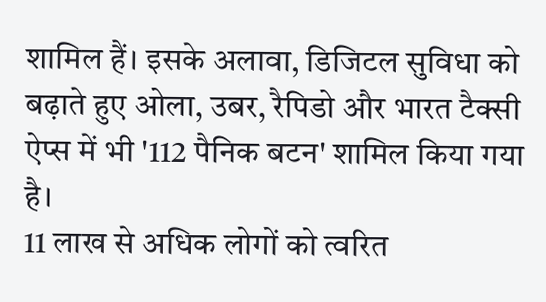शामिल हैं। इसके अलावा, डिजिटल सुविधा को बढ़ाते हुए ओला, उबर, रैपिडो और भारत टैक्सी ऐप्स में भी '112 पैनिक बटन' शामिल किया गया है।
11 लाख से अधिक लोगों को त्वरित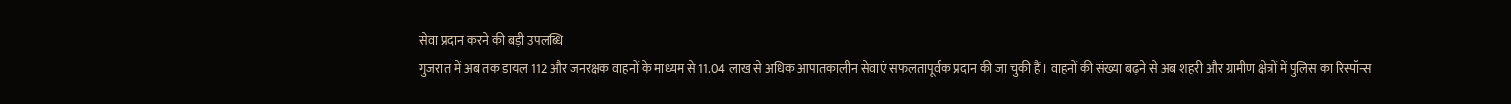सेवा प्रदान करने की बड़ी उपलब्धि
गुजरात में अब तक डायल 112 और जनरक्षक वाहनों के माध्यम से 11.04 लाख से अधिक आपातकालीन सेवाएं सफलतापूर्वक प्रदान की जा चुकी हैं। वाहनों की संख्या बढ़ने से अब शहरी और ग्रामीण क्षेत्रों में पुलिस का रिस्पॉन्स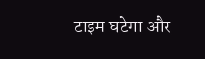टाइम घटेगा और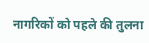नागरिकों को पहले की तुलना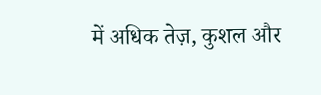में अधिक तेज़, कुशल और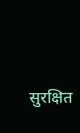सुरक्षित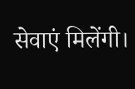सेवाएं मिलेंगी।